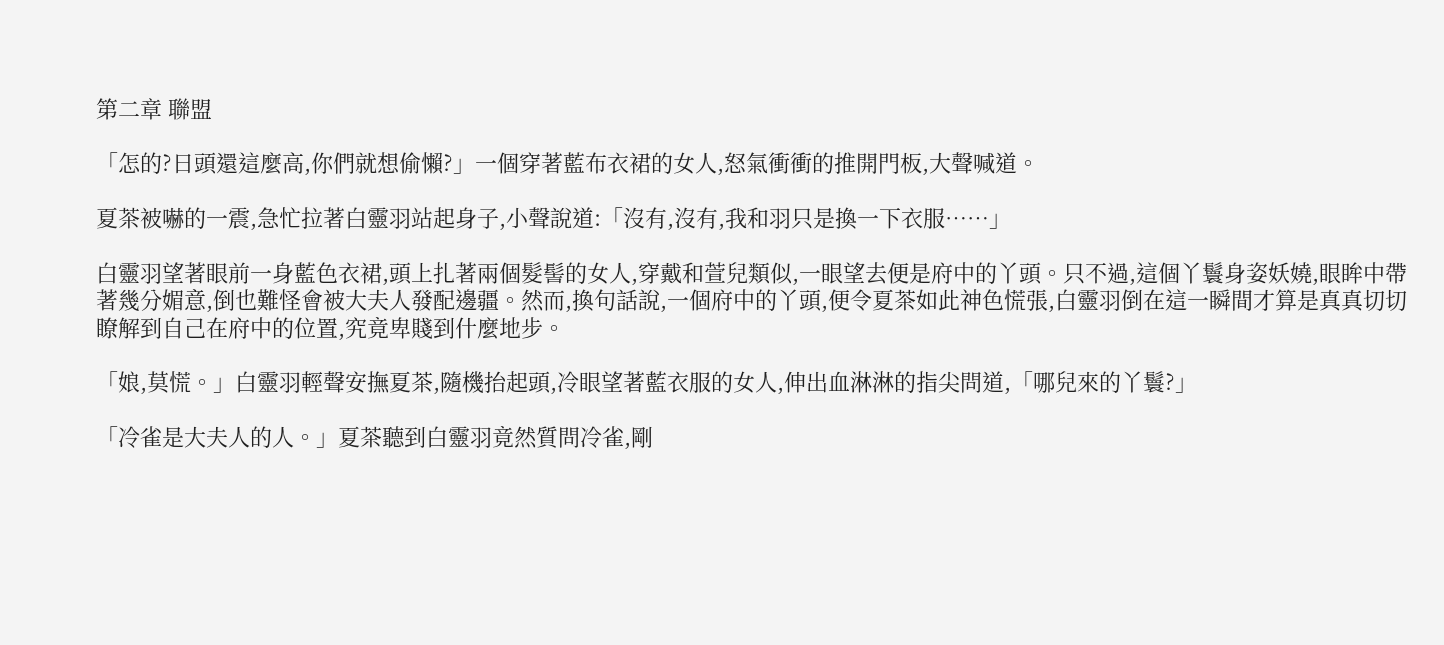第二章 聯盟

「怎的?日頭還這麼高,你們就想偷懶?」一個穿著藍布衣裙的女人,怒氣衝衝的推開門板,大聲喊道。

夏茶被嚇的一震,急忙拉著白靈羽站起身子,小聲說道:「沒有,沒有,我和羽只是換一下衣服……」

白靈羽望著眼前一身藍色衣裙,頭上扎著兩個髮髻的女人,穿戴和萱兒類似,一眼望去便是府中的丫頭。只不過,這個丫鬟身姿妖嬈,眼眸中帶著幾分媚意,倒也難怪會被大夫人發配邊疆。然而,換句話說,一個府中的丫頭,便令夏茶如此神色慌張,白靈羽倒在這一瞬間才算是真真切切瞭解到自己在府中的位置,究竟卑賤到什麼地步。

「娘,莫慌。」白靈羽輕聲安撫夏茶,隨機抬起頭,冷眼望著藍衣服的女人,伸出血淋淋的指尖問道,「哪兒來的丫鬟?」

「冷雀是大夫人的人。」夏茶聽到白靈羽竟然質問冷雀,剛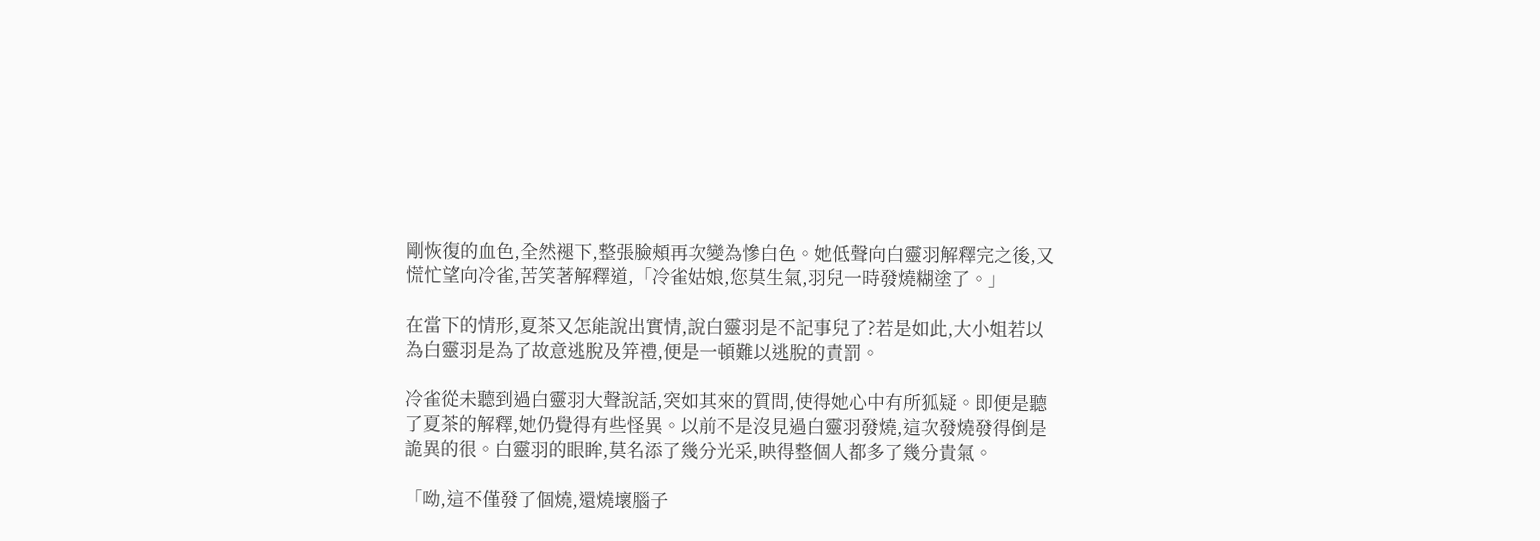剛恢復的血色,全然褪下,整張臉頰再次變為慘白色。她低聲向白靈羽解釋完之後,又慌忙望向冷雀,苦笑著解釋道,「冷雀姑娘,您莫生氣,羽兒一時發燒糊塗了。」

在當下的情形,夏茶又怎能說出實情,說白靈羽是不記事兒了?若是如此,大小姐若以為白靈羽是為了故意逃脫及笄禮,便是一頓難以逃脫的責罰。

冷雀從未聽到過白靈羽大聲說話,突如其來的質問,使得她心中有所狐疑。即便是聽了夏茶的解釋,她仍覺得有些怪異。以前不是沒見過白靈羽發燒,這次發燒發得倒是詭異的很。白靈羽的眼眸,莫名添了幾分光采,映得整個人都多了幾分貴氣。

「呦,這不僅發了個燒,還燒壞腦子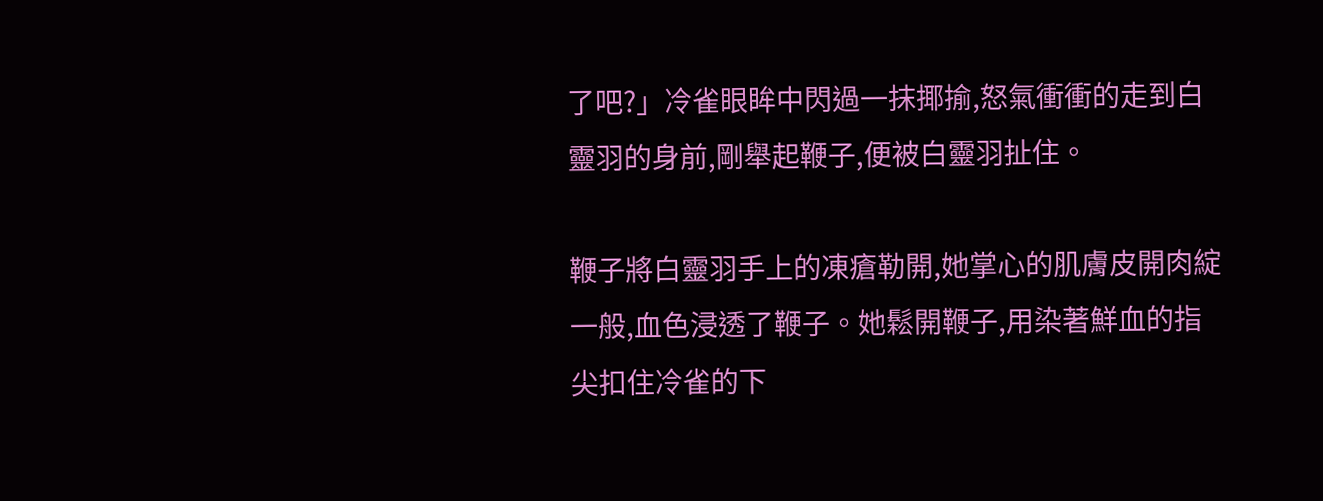了吧?」冷雀眼眸中閃過一抹揶揄,怒氣衝衝的走到白靈羽的身前,剛舉起鞭子,便被白靈羽扯住。

鞭子將白靈羽手上的凍瘡勒開,她掌心的肌膚皮開肉綻一般,血色浸透了鞭子。她鬆開鞭子,用染著鮮血的指尖扣住冷雀的下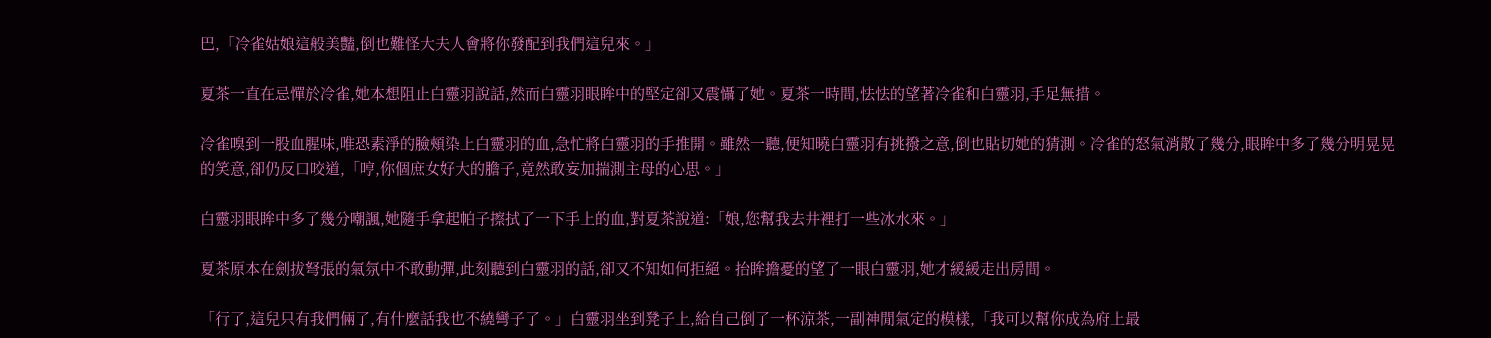巴,「冷雀姑娘這般美豔,倒也難怪大夫人會將你發配到我們這兒來。」

夏茶一直在忌憚於冷雀,她本想阻止白靈羽說話,然而白靈羽眼眸中的堅定卻又震懾了她。夏茶一時間,怯怯的望著冷雀和白靈羽,手足無措。

冷雀嗅到一股血腥味,唯恐素淨的臉頰染上白靈羽的血,急忙將白靈羽的手推開。雖然一聽,便知曉白靈羽有挑撥之意,倒也貼切她的猜測。冷雀的怒氣消散了幾分,眼眸中多了幾分明晃晃的笑意,卻仍反口咬道,「哼,你個庶女好大的膽子,竟然敢妄加揣測主母的心思。」

白靈羽眼眸中多了幾分嘲諷,她隨手拿起帕子擦拭了一下手上的血,對夏茶說道:「娘,您幫我去井裡打一些冰水來。」

夏茶原本在劍拔弩張的氣氛中不敢動彈,此刻聽到白靈羽的話,卻又不知如何拒絕。抬眸擔憂的望了一眼白靈羽,她才緩緩走出房間。

「行了,這兒只有我們倆了,有什麼話我也不繞彎子了。」白靈羽坐到凳子上,給自己倒了一杯涼茶,一副神閒氣定的模樣,「我可以幫你成為府上最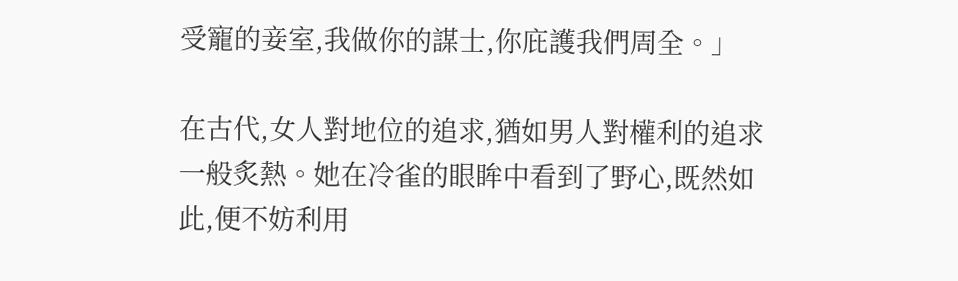受寵的妾室,我做你的謀士,你庇護我們周全。」

在古代,女人對地位的追求,猶如男人對權利的追求一般炙熱。她在冷雀的眼眸中看到了野心,既然如此,便不妨利用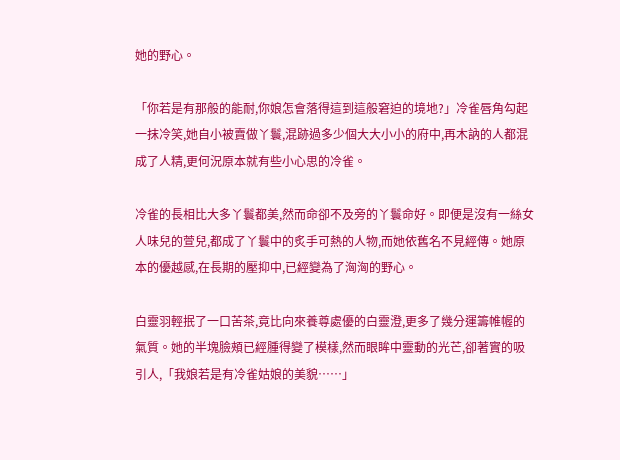她的野心。

「你若是有那般的能耐,你娘怎會落得這到這般窘迫的境地?」冷雀唇角勾起一抹冷笑,她自小被賣做丫鬟,混跡過多少個大大小小的府中,再木訥的人都混成了人精,更何況原本就有些小心思的冷雀。

冷雀的長相比大多丫鬟都美,然而命卻不及旁的丫鬟命好。即便是沒有一絲女人味兒的萱兒,都成了丫鬟中的炙手可熱的人物,而她依舊名不見經傳。她原本的優越感,在長期的壓抑中,已經變為了洶洶的野心。

白靈羽輕抿了一口苦茶,竟比向來養尊處優的白靈澄,更多了幾分運籌帷幄的氣質。她的半塊臉頰已經腫得變了模樣,然而眼眸中靈動的光芒,卻著實的吸引人,「我娘若是有冷雀姑娘的美貌……」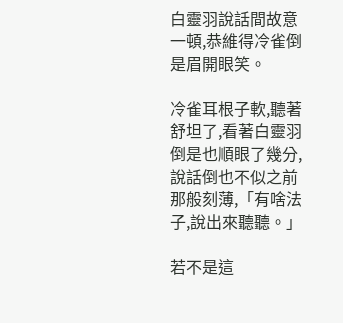白靈羽說話間故意一頓,恭維得冷雀倒是眉開眼笑。

冷雀耳根子軟,聽著舒坦了,看著白靈羽倒是也順眼了幾分,說話倒也不似之前那般刻薄,「有啥法子,說出來聽聽。」

若不是這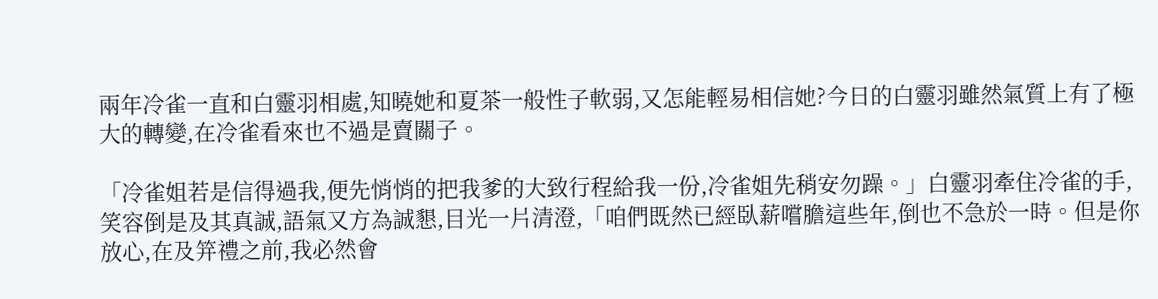兩年冷雀一直和白靈羽相處,知曉她和夏茶一般性子軟弱,又怎能輕易相信她?今日的白靈羽雖然氣質上有了極大的轉變,在冷雀看來也不過是賣關子。

「冷雀姐若是信得過我,便先悄悄的把我爹的大致行程給我一份,冷雀姐先稍安勿躁。」白靈羽牽住冷雀的手,笑容倒是及其真誠,語氣又方為誠懇,目光一片清澄,「咱們既然已經臥薪嚐膽這些年,倒也不急於一時。但是你放心,在及笄禮之前,我必然會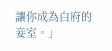讓你成為白府的妾室。」